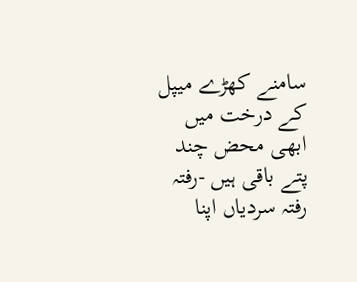سامنے کھڑے میپل کے درخت میں
ابھی محض چند پتے باقی ہیں -رفتہ رفتہ سردیاں اپنا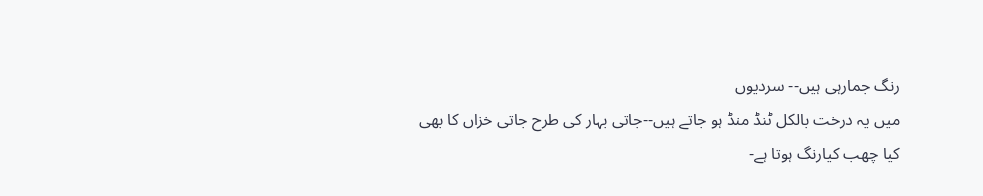رنگ جمارہی ہیں-- سردیوں
میں یہ درخت بالکل ٹنڈ منڈ ہو جاتے ہیں--جاتی بہار کی طرح جاتی خزاں کا بھی
کیا چھب کیارنگ ہوتا ہے-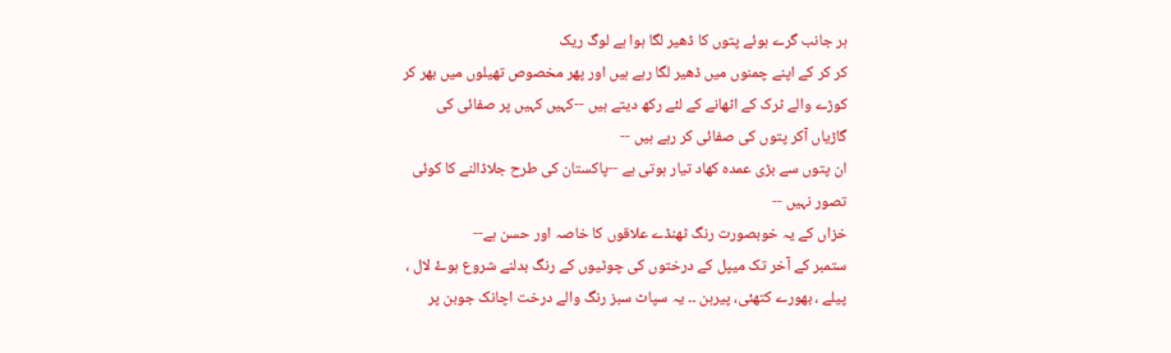ہر جانب گرے ہوئے پتوں کا ڈھیر لگا ہوا ہے لوگ ریک
کر کر کے اپنے چمنوں میں ڈھیر لگا رہے ہیں اور پھر مخصوص تھیلوں میں بھر کر
کوڑے والے ٹرک کے اٹھانے کے لئے رکھ دیتے ہیں --کہیں کہیں پر صفائی کی
گاڑیاں آکر پتوں کی صفائی کر رہے ہیں --
ان پتوں سے بڑی عمدہ کھاد تیار ہوتی ہے --پاکستان کی طرح جلاڈالنے کا کوئی
تصور نہیں --
خزاں کے یہ خوبصورت رنگ ٹھنڈے علاقوں کا خاصہ اور حسن ہے--
ستمبر کے آخر تک میپل کے درختوں کی چوٹیوں کے رنگ بدلنے شروع ہوۓ لال ،
پیلے ، بھورے کتھئی، پیرہن ۔۔ یہ سپاٹ سبز رنگ والے درخت اچانک جوبن پر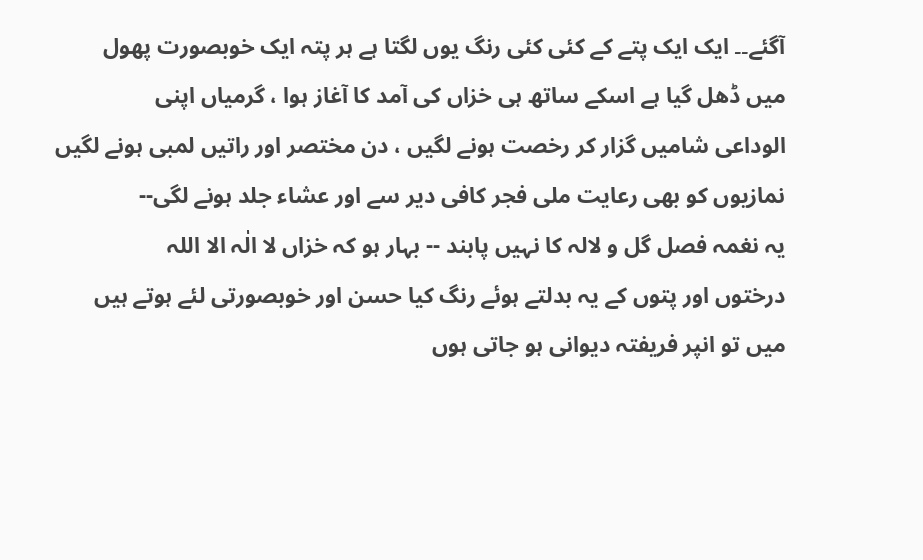آگئے۔۔ ایک ایک پتے کے کئی کئی رنگ یوں لگتا ہے ہر پتہ ایک خوبصورت پھول
میں ڈھل گیا ہے اسکے ساتھ ہی خزاں کی آمد کا آغاز ہوا ، گرمیاں اپنی
الوداعی شامیں گزار کر رخصت ہونے لگیں ، دن مختصر اور راتیں لمبی ہونے لگیں
نمازیوں کو بھی رعایت ملی فجر کافی دیر سے اور عشاء جلد ہونے لگی--
یہ نغمہ فصل گل و لالہ کا نہیں پابند -- بہار ہو کہ خزاں لا الٰہ الا اللہ
درختوں اور پتوں کے یہ بدلتے ہوئے رنگ کیا حسن اور خوبصورتی لئے ہوتے ہیں
میں تو انپر فریفتہ دیوانی ہو جاتی ہوں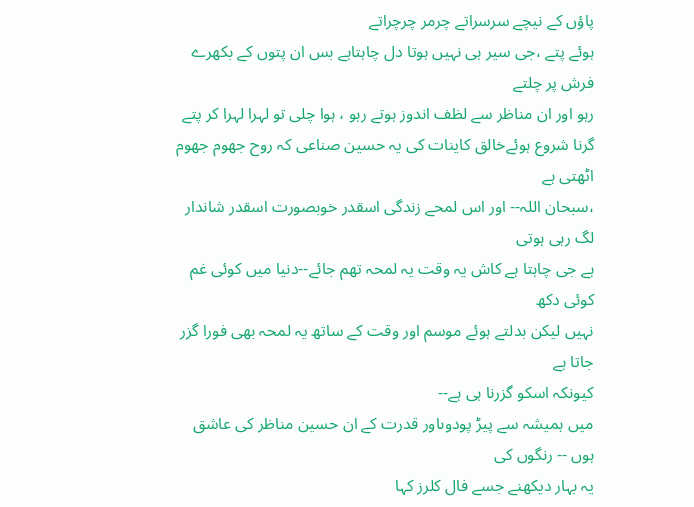پاؤں کے نیچے سرسراتے چرمر چرچراتے
ہوئے پتے ،جی سیر ہی نہیں ہوتا دل چاہتاہے بس ان پتوں کے بکھرے فرش پر چلتے
رہو اور ان مناظر سے لظف اندوز ہوتے رہو ، ہوا چلی تو لہرا لہرا کر پتے
گرنا شروع ہوئےخالق کاینات کی یہ حسین صناعی کہ روح جھوم جھوم اٹھتی ہے
،سبحان اللہ-- اور اس لمحے زندگی اسقدر خوبصورت اسقدر شاندار لگ رہی ہوتی
ہے جی چاہتا ہے کاش یہ وقت یہ لمحہ تھم جائے--دنیا میں کوئی غم کوئی دکھ
نہیں لیکن بدلتے ہوئے موسم اور وقت کے ساتھ یہ لمحہ بھی فورا گزر جاتا ہے
کیونکہ اسکو گزرنا ہی ہے--
میں ہمیشہ سے پیڑ پودوںاور قدرت کے ان حسین مناظر کی عاشق ہوں -- رنگوں کی
یہ بہار دیکھنے جسے فال کلرز کہا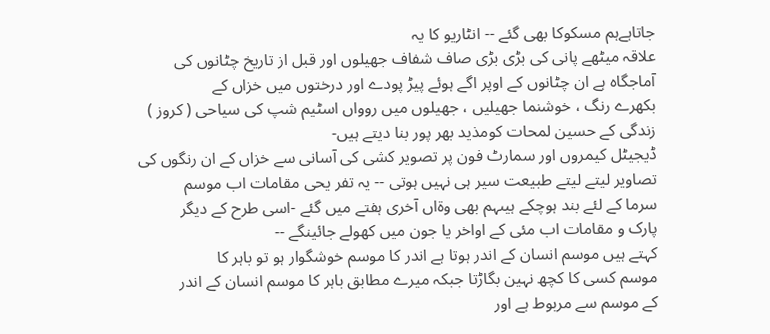جاتاہےہم مسکوکا بھی گئے -- انٹاریو کا یہ
علاقہ میٹھے پانی کی بڑی بڑی صاف شفاف جھیلوں اور قبل از تاریخ چٹانوں کی
آماجگاہ ہے ان چٹانوں کے اوپر اگے ہوئے پیڑ پودے اور درختوں میں خزاں کے
بکھرے رنگ ، خوشنما جھیلیں ، جھیلوں میں روواں اسٹیم شپ کی سیاحی ( کروز )
زندگی کے حسین لمحات کومذید بھر پور بنا دیتے ہیں-
ڈیجیٹل کیمروں اور سمارٹ فون پر تصویر کشی کی آسانی سے خزاں کے ان رنگوں کی
تصاویر لیتے لیتے طبیعت سیر ہی نہیں ہوتی -- یہ تفر یحی مقامات اب موسم
سرما کے لئے بند ہوچکے ہیںہم بھی وۃاں آخری ہفتے میں گئے -اسی طرح کے دیگر
پارک و مقامات اب مئی کے اواخر یا جون میں کھولے جائینگے --
کہتے ہیں موسم انسان کے اندر ہوتا ہے اندر کا موسم خوشگوار ہو تو باہر کا
موسم کسی کا کچھ نہین بگاڑتا جبکہ میرے مطابق باہر کا موسم انسان کے اندر
کے موسم سے مربوط ہے اور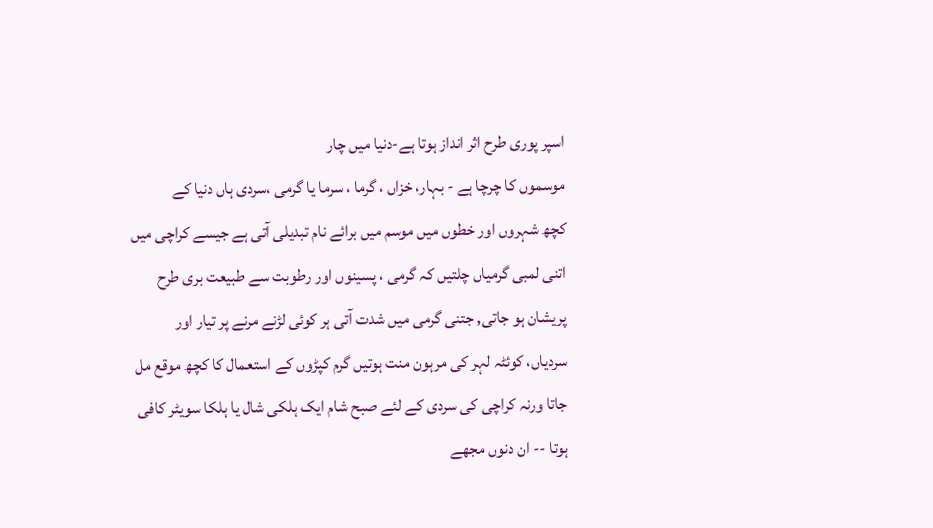اسپر پوری طرح اثر انداز ہوتا ہے-دنیا میں چار
موسموں کا چرچا ہے - بہار، خزاں ، گرما ، سرما یا گرمی ،سردی ہاں دنیا کے
کچھ شہروں اور خطوں میں موسم میں برائے نام تبدیلی آتی ہے جیسے کراچی میں
اتنی لمبی گرمیاں چلتیں کہ گرمی ، پسینوں اور رطوبت سے طبیعت بری طرح
پریشان ہو جاتی, جتنی گرمی میں شدت آتی ہر کوئی لڑنے مرنے پر تیار اور
سردیاں، کوئٹہ لہر کی مرہون منت ہوتیں گرم کپڑوں کے استعمال کا کچھ موقع مل
جاتا ورنہ کراچی کی سردی کے لئے صبح شام ایک ہلکی شال یا ہلکا سویٹر کافی
ہوتا -- ان دنوں مجھے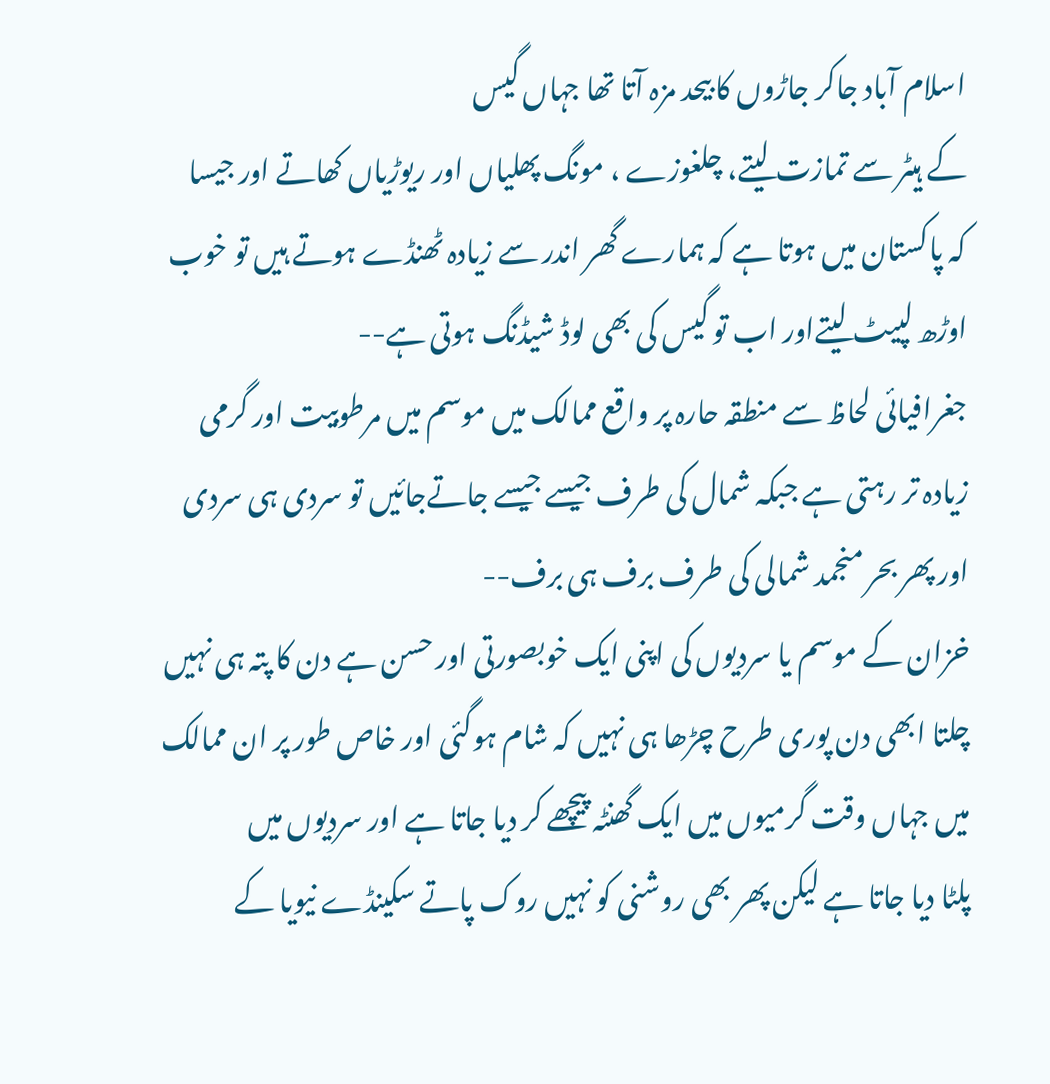اسلام آباد جاکر جاڑوں کا بیحد مزہ آتا تھا جہاں گیس
کے ہیٹر سے تمازت لیتے، چلغوزے ، مونگ پھلیاں اور ریوڑیاں کھاتے اور جیسا
کہ پاکستان میں ہوتا ہے کہ ہمارے گھر اندر سے زیادہ ٹھنڈے ہوتے ہیں تو خوب
اوڑھ لپیٹ لیتےاور اب تو گیس کی بھی لوڈ شیڈنگ ہوتی ہے--
جغرافیائی لحاظ سے منطقہ حارہ پر واقع ممالک میں موسم میں مرطوبیت اور گرمی
زیادہ تر رہتی ہے جبکہ شمال کی طرف جیسے جیسے جاتےجائیں تو سردی ہی سردی
اور پھر بحر منجمد شمالی کی طرف برف ہی برف--
خزان کے موسم یا سردیوں کی اپنی ایک خوبصورتی اور حسن ہے دن کا پتہ ہی نہیں
چلتا ابھی دن پوری طرح چڑھا ہی نہیں کہ شام ہوگئی اور خاص طور پر ان ممالک
میں جہاں وقت گرمیوں میں ایک گھنٹہ پیچھے کر دیا جاتا ہے اور سردیوں میں
پلٹا دیا جاتا ہے لیکن پھر بھی روشنی کو نہیں روک پاتے سکینڈے نیویا کے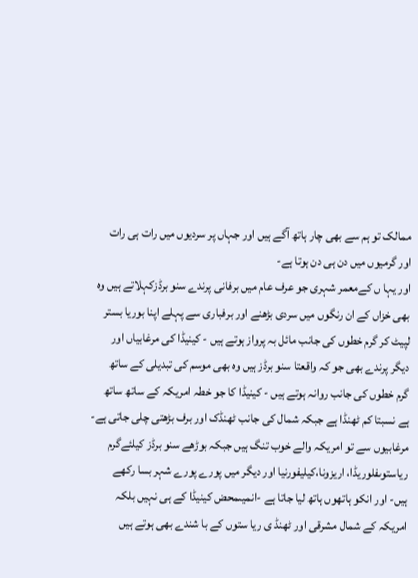ممالک تو ہم سے بھی چار ہاتھ آگے ہیں اور جہاں پر سردیوں میں رات ہی رات
اور گرمیوں میں دن ہی دن ہوتا ہے-
اور یہا ں کےمعمر شہری جو عرف عام میں برفانی پرندے سنو برڈزکہلاتے ہیں وہ
بھی خزاں کے ان رنگوں میں سردی بڑھنے اور برفباری سے پہلے اپنا بوریا بستر
لپیٹ کر گرم خطوں کی جانب مائل بہ پرواز ہوتے ہیں - کینیڈا کی مرغابیاں اور
دیگر پرندے بھی جو کہ واقعتا سنو برڈز ہیں وہ بھی موسم کی تبدیلی کے ساتھ
گرم خطوں کی جانب روانہ ہوتے ہیں - کینیڈا کا جو خطہ امریکہ کے ساتھ ساتھ
ہے نسبتا کم ٹھنڈا ہے جبکہ شمال کی جانب ٹھنڈک اور برف بڑھتی چلی جاتی ہے-
مرغابیوں سے تو امریکہ والے خوب تنگ ہیں جبکہ بوڑھے سنو برڈز کیلئےگرم
ریاستوںفلوریڈا، اریزونا،کیلیفورنیا اور دیگر میں پورے پورے شہر بسا رکھے
ہیں- اور انکو ہاتھوں ہاتھ لیا جاتا ہے -انمیںمحض کینیڈا کے ہی نہیں بلکہ
امریکہ کے شمال مشرقی اور ٹھنڈ ی ریا ستوں کے با شندے بھی ہوتے ہیں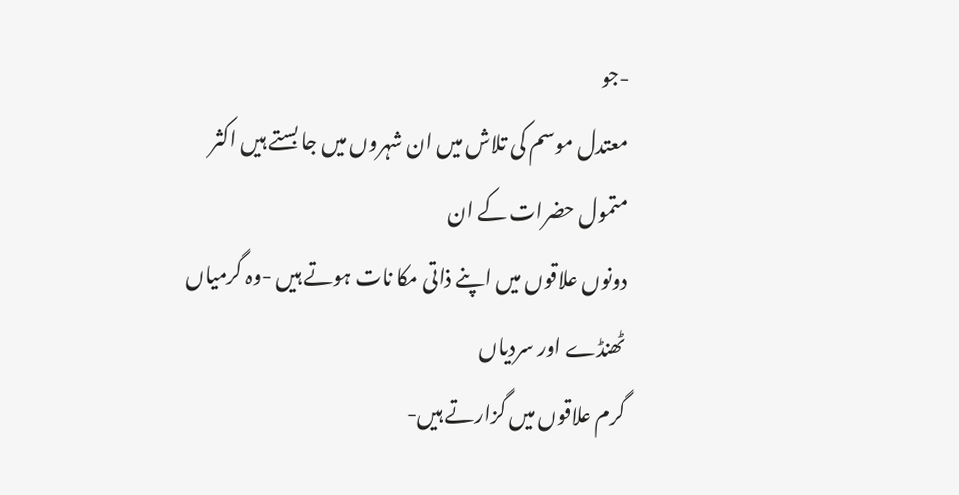-جو
معتدل موسم کی تلاش میں ان شہروں میں جا بستے ہیں اکثر متمول حضرات کے ان
دونوں علاقوں میں اپنے ذاتی مکا نات ہوتے ہیں -وہ گرمیاں ٹھنڈے اور سردیاں
گرم علاقوں میں گزارتے ہیں-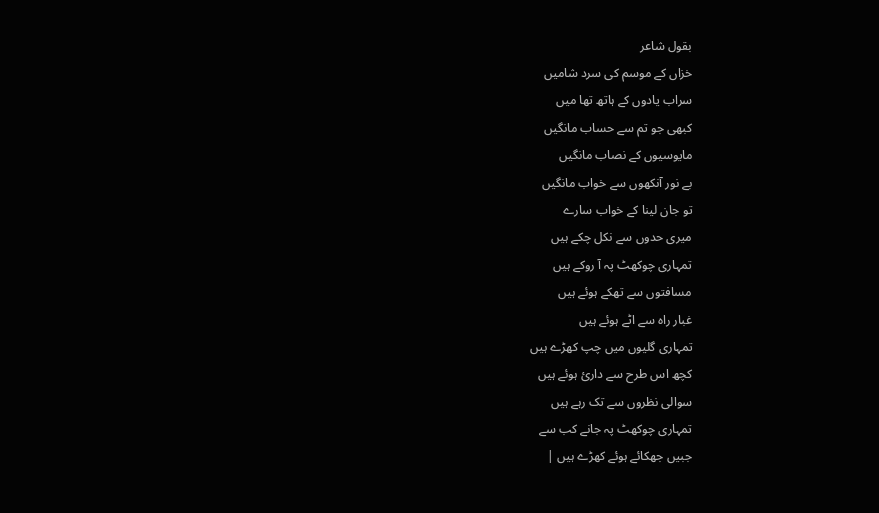بقول شاعر
خزاں کے موسم کی سرد شامیں
سراب یادوں کے ہاتھ تھا میں
کبھی جو تم سے حساب مانگیں
مایوسیوں کے نصاب مانگیں
بے نور آنکھوں سے خواب مانگیں
تو جان لینا کے خواب سارے
میری حدوں سے نکل چکے ہیں
تمہاری چوکھٹ پہ آ روکے ہیں
مسافتوں سے تھکے ہوئے ہیں
غبار راہ سے اٹے ہوئے ہیں
تمہاری گلیوں میں چپ کھڑے ہیں
کچھ اس طرح سے دارئ ہوئے ہیں
سوالی نظروں سے تک رہے ہیں
تمہاری چوکھٹ پہ جانے کب سے
جبیں جھکائے ہوئے کھڑے ہیں |